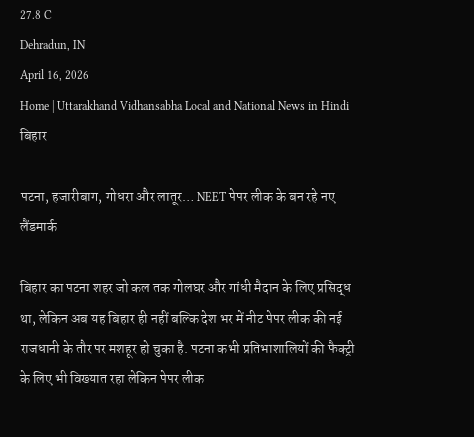27.8 C
Dehradun, IN
April 16, 2026
Home | Uttarakhand Vidhansabha Local and National News in Hindi
बिहार

पटना, हजारीबाग, गोधरा और लातूर… NEET पेपर लीक के बन रहे नए लैंडमार्क

बिहार का पटना शहर जो कल तक गोलघर और गांधी मैदान के लिए प्रसिद्ध था, लेकिन अब यह बिहार ही नहीं बल्कि देश भर में नीट पेपर लीक की नई राजधानी के तौर पर मशहूर हो चुका है. पटना कभी प्रतिभाशालियों की फैक्ट्री के लिए भी विख्यात रहा लेकिन पेपर लीक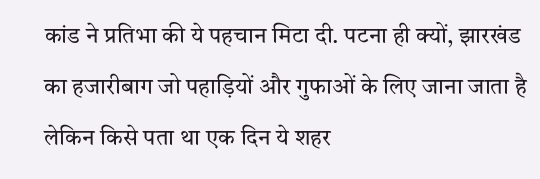कांड ने प्रतिभा की ये पहचान मिटा दी. पटना ही क्यों, झारखंड का हजारीबाग जो पहाड़ियों और गुफाओं के लिए जाना जाता है लेकिन किसे पता था एक दिन ये शहर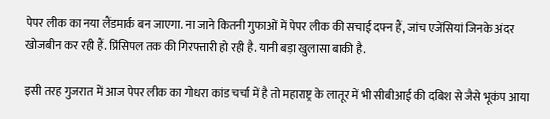पेपर लीक का नया लैंडमार्क बन जाएगा. ना जाने कितनी गुफाओं में पेपर लीक की सचाई दफ्न हैं, जांच एजेंसियां जिनके अंदर खोजबीन कर रही हैं. प्रिंसिपल तक की गिरफ्तारी हो रही है. यानी बड़ा खुलासा बाकी है.

इसी तरह गुजरात में आज पेपर लीक का गोधरा कांड चर्चा में है तो महाराष्ट्र के लातूर में भी सीबीआई की दबिश से जैसे भूकंप आया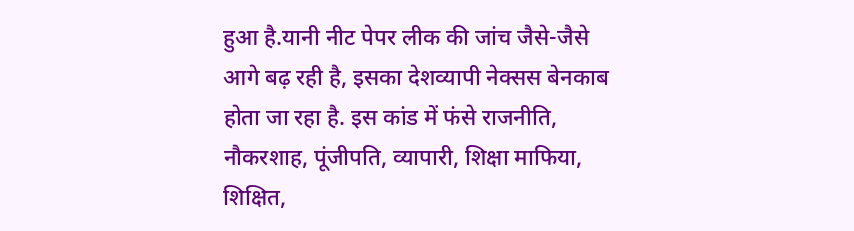हुआ है.यानी नीट पेपर लीक की जांच जैसे-जैसे आगे बढ़ रही है, इसका देशव्यापी नेक्सस बेनकाब होता जा रहा है. इस कांड में फंसे राजनीति, नौकरशाह, पूंजीपति, व्यापारी, शिक्षा माफिया, शिक्षित,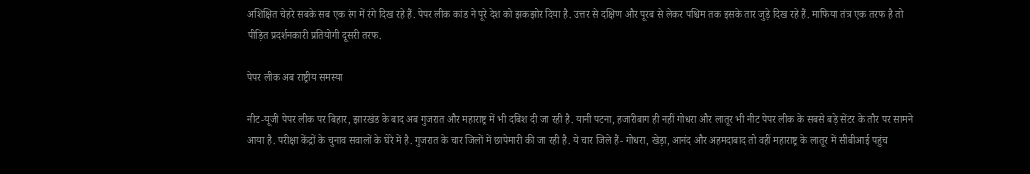अशिक्षित चेहरे सबके सब एक रंग में रंगे दिख रहे हैं. पेपर लीक कांड ने पूरे देश को झकझोर दिया है. उत्तर से दक्षिण और पूरब से लेकर पश्चिम तक इसके तार जुड़े दिख रहे हैं. माफिया तंत्र एक तरफ है तो पीड़ित प्रदर्शनकारी प्रतियोगी दूसरी तरफ.

पेपर लीक अब राष्ट्रीय समस्या

नीट-यूजी पेपर लीक पर बिहार, झारखंड के बाद अब गुजरात और महाराष्ट्र में भी दबिश दी जा रही है. यानी पटना, हजारीबाग ही नहीं गोधरा और लातूर भी नीट पेपर लीक के सबसे बड़े सेंटर के तौर पर सामने आया है. परीक्षा केंद्रों के चुनाव सवालों के घेरे में है. गुजरात के चार जिलों में छापेमारी की जा रही है. ये चार जिले हैं- गोधरा, खेड़ा, आनंद और अहमदाबाद तो वहीं महाराष्ट्र के लातूर में सीबीआई पहुंच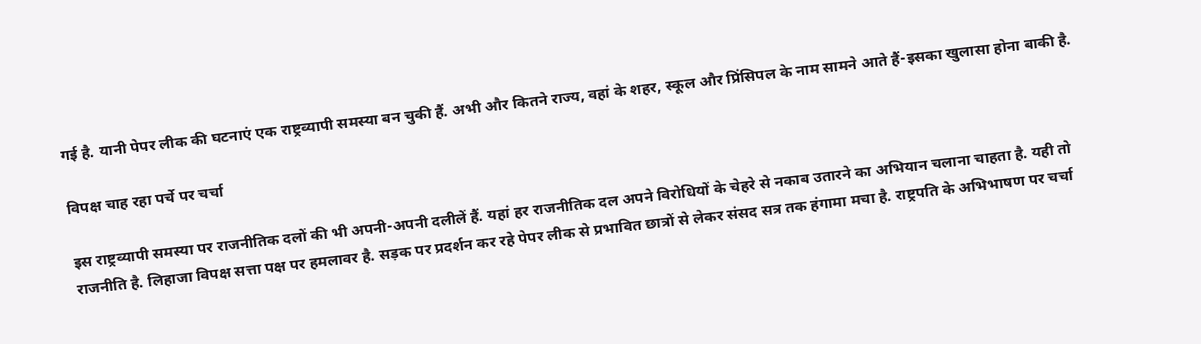गई है. यानी पेपर लीक की घटनाएं एक राष्ट्रव्यापी समस्या बन चुकी हैं. अभी और कितने राज्य, वहां के शहर, स्कूल और प्रिंसिपल के नाम सामने आते हैं-इसका खुलासा होना बाकी है.

विपक्ष चाह रहा पर्चे पर चर्चा

इस राष्ट्रव्यापी समस्या पर राजनीतिक दलों की भी अपनी-अपनी दलीलें हैं. यहां हर राजनीतिक दल अपने विरोधियों के चेहरे से नकाब उतारने का अभियान चलाना चाहता है. यही तो राजनीति है. लिहाजा विपक्ष सत्ता पक्ष पर हमलावर है. सड़क पर प्रदर्शन कर रहे पेपर लीक से प्रभावित छात्रों से लेकर संसद सत्र तक हंगामा मचा है. राष्ट्रपति के अभिभाषण पर चर्चा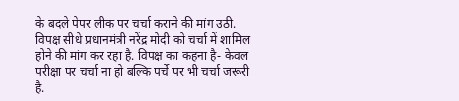के बदले पेपर लीक पर चर्चा कराने की मांग उठी. विपक्ष सीधे प्रधानमंत्री नरेंद्र मोदी को चर्चा में शामिल होने की मांग कर रहा है. विपक्ष का कहना है- केवल परीक्षा पर चर्चा ना हो बल्कि पर्चे पर भी चर्चा जरूरी है.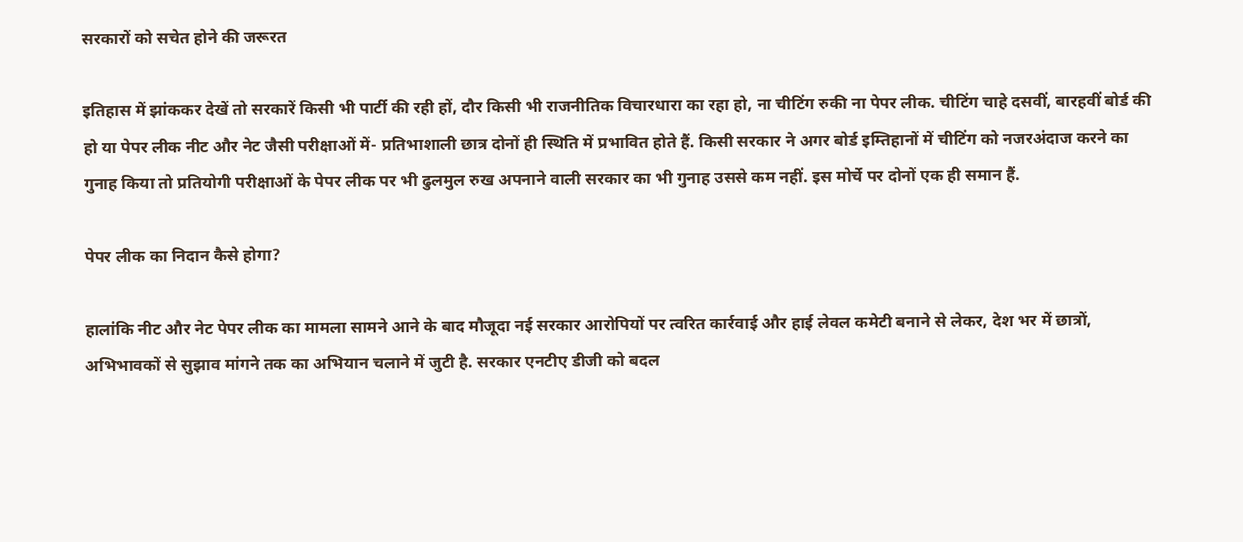सरकारों को सचेत होने की जरूरत

इतिहास में झांककर देखें तो सरकारें किसी भी पार्टी की रही हों, दौर किसी भी राजनीतिक विचारधारा का रहा हो, ना चीटिंग रुकी ना पेपर लीक. चीटिंग चाहे दसवीं, बारहवीं बोर्ड की हो या पेपर लीक नीट और नेट जैसी परीक्षाओं में- प्रतिभाशाली छात्र दोनों ही स्थिति में प्रभावित होते हैं. किसी सरकार ने अगर बोर्ड इम्तिहानों में चीटिंग को नजरअंदाज करने का गुनाह किया तो प्रतियोगी परीक्षाओं के पेपर लीक पर भी ढुलमुल रुख अपनाने वाली सरकार का भी गुनाह उससे कम नहीं. इस मोर्चे पर दोनों एक ही समान हैं.

पेपर लीक का निदान कैसे होगा?

हालांकि नीट और नेट पेपर लीक का मामला सामने आने के बाद मौजूदा नई सरकार आरोपियों पर त्वरित कार्रवाई और हाई लेवल कमेटी बनाने से लेकर, देश भर में छात्रों, अभिभावकों से सुझाव मांगने तक का अभियान चलाने में जुटी है. सरकार एनटीए डीजी को बदल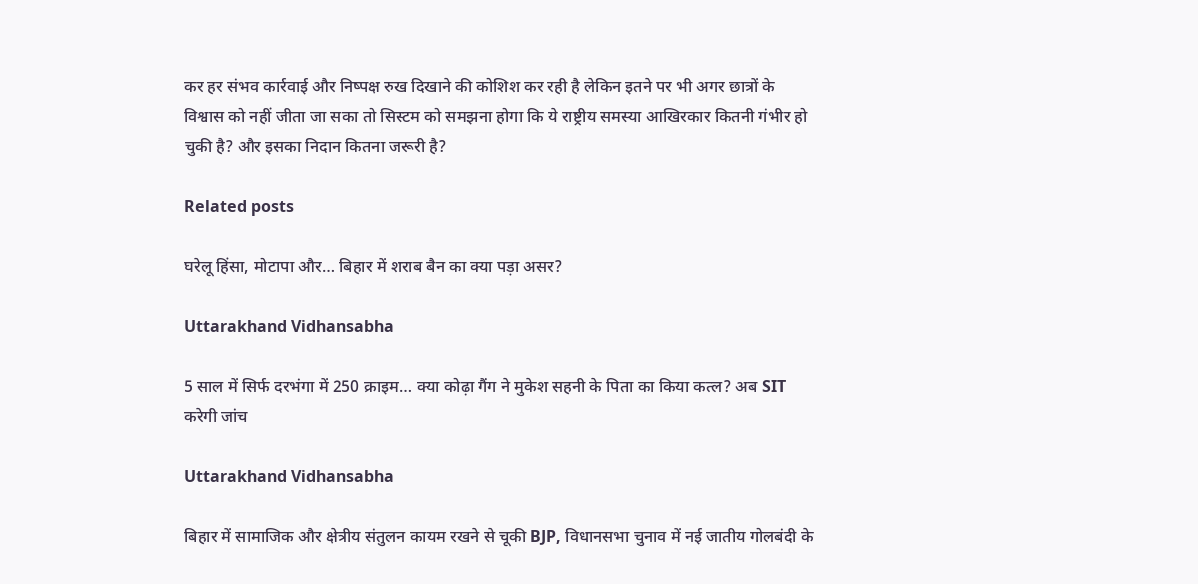कर हर संभव कार्रवाई और निष्पक्ष रुख दिखाने की कोशिश कर रही है लेकिन इतने पर भी अगर छात्रों के विश्वास को नहीं जीता जा सका तो सिस्टम को समझना होगा कि ये राष्ट्रीय समस्या आखिरकार कितनी गंभीर हो चुकी है? और इसका निदान कितना जरूरी है?

Related posts

घरेलू हिंसा, मोटापा और… बिहार में शराब बैन का क्या पड़ा असर?

Uttarakhand Vidhansabha

5 साल में सिर्फ दरभंगा में 250 क्राइम… क्या कोढ़ा गैंग ने मुकेश सहनी के पिता का किया कत्ल? अब SIT करेगी जांच

Uttarakhand Vidhansabha

बिहार में सामाजिक और क्षेत्रीय संतुलन कायम रखने से चूकी BJP, विधानसभा चुनाव में नई जातीय गोलबंदी के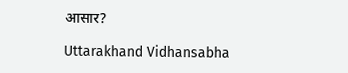आसार?

Uttarakhand Vidhansabha